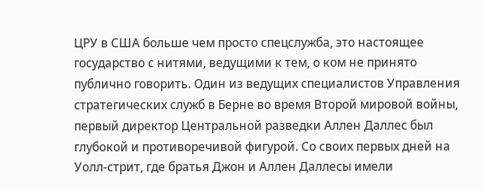ЦРУ в США больше чем просто спецслужба, это настоящее государство с нитями, ведущими к тем, о ком не принято публично говорить. Один из ведущих специалистов Управления стратегических служб в Берне во время Второй мировой войны, первый директор Центральной разведки Аллен Даллес был глубокой и противоречивой фигурой. Со своих первых дней на Уолл-стрит, где братья Джон и Аллен Даллесы имели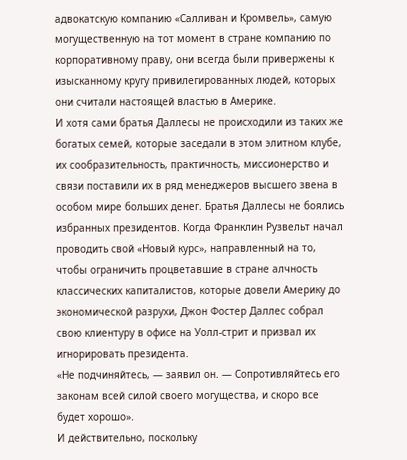адвокатскую компанию «Салливан и Кромвель», самую могущественную на тот момент в стране компанию по корпоративному праву, они всегда были привержены к изысканному кругу привилегированных людей, которых они считали настоящей властью в Америке.
И хотя сами братья Даллесы не происходили из таких же богатых семей, которые заседали в этом элитном клубе, их сообразительность, практичность, миссионерство и связи поставили их в ряд менеджеров высшего звена в особом мире больших денег. Братья Даллесы не боялись избранных президентов. Когда Франклин Рузвельт начал проводить свой «Новый курс», направленный на то, чтобы ограничить процветавшие в стране алчность классических капиталистов, которые довели Америку до экономической разрухи, Джон Фостер Даллес собрал свою клиентуру в офисе на Уолл-стрит и призвал их игнорировать президента.
«Не подчиняйтесь, — заявил он. — Сопротивляйтесь его законам всей силой своего могущества, и скоро все будет хорошо».
И действительно, поскольку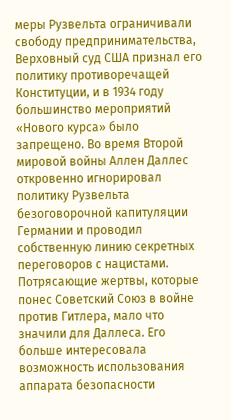меры Рузвельта ограничивали свободу предпринимательства, Верховный суд США признал его политику противоречащей Конституции, и в 1934 году большинство мероприятий «Нового курса» было запрещено. Во время Второй мировой войны Аллен Даллес откровенно игнорировал политику Рузвельта безоговорочной капитуляции Германии и проводил собственную линию секретных переговоров с нацистами. Потрясающие жертвы, которые понес Советский Союз в войне против Гитлера, мало что значили для Даллеса. Его больше интересовала возможность использования аппарата безопасности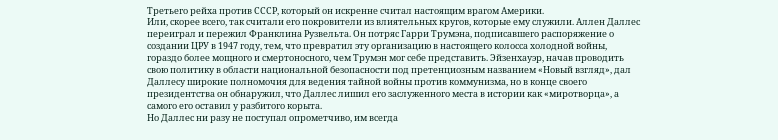Третьего рейха против СССР, который он искренне считал настоящим врагом Америки.
Или, скорее всего, так считали его покровители из влиятельных кругов, которые ему служили. Аллен Даллес переиграл и пережил Франклина Рузвельта. Он потряс Гарри Трумэна, подписавшего распоряжение о создании ЦРУ в 1947 году, тем, что превратил эту организацию в настоящего колосса холодной войны, гораздо более мощного и смертоносного, чем Трумэн мог себе представить. Эйзенхауэр, начав проводить свою политику в области национальной безопасности под претенциозным названием «Новый взгляд», дал Даллесу широкие полномочия для ведения тайной войны против коммунизма, но в конце своего президентства он обнаружил, что Даллес лишил его заслуженного места в истории как «миротворца», а самого его оставил у разбитого корыта.
Но Даллес ни разу не поступал опрометчиво, им всегда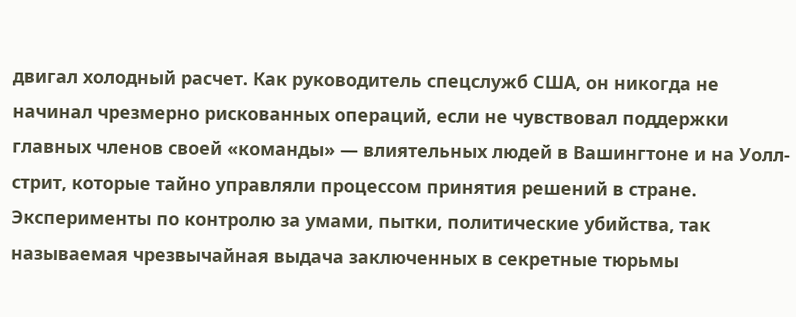двигал холодный расчет. Как руководитель спецслужб США, он никогда не начинал чрезмерно рискованных операций, если не чувствовал поддержки главных членов своей «команды» — влиятельных людей в Вашингтоне и на Уолл-стрит, которые тайно управляли процессом принятия решений в стране. Эксперименты по контролю за умами, пытки, политические убийства, так называемая чрезвычайная выдача заключенных в секретные тюрьмы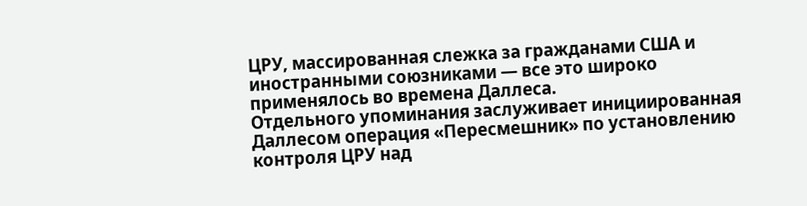ЦРУ, массированная слежка за гражданами США и иностранными союзниками — все это широко применялось во времена Даллеса.
Отдельного упоминания заслуживает инициированная Даллесом операция «Пересмешник» по установлению контроля ЦРУ над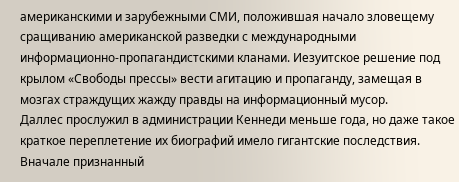американскими и зарубежными СМИ, положившая начало зловещему сращиванию американской разведки с международными информационно-пропагандистскими кланами. Иезуитское решение под крылом «Свободы прессы» вести агитацию и пропаганду, замещая в мозгах страждущих жажду правды на информационный мусор.
Даллес прослужил в администрации Кеннеди меньше года, но даже такое краткое переплетение их биографий имело гигантские последствия. Вначале признанный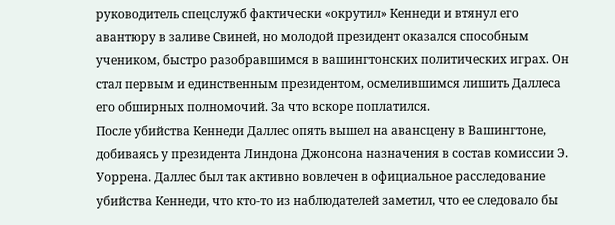руководитель спецслужб фактически «окрутил» Кеннеди и втянул его авантюру в заливе Свиней, но молодой президент оказался способным учеником, быстро разобравшимся в вашингтонских политических играх. Он стал первым и единственным президентом, осмелившимся лишить Даллеса его обширных полномочий. За что вскоре поплатился.
После убийства Кеннеди Даллес опять вышел на авансцену в Вашингтоне, добиваясь у президента Линдона Джонсона назначения в состав комиссии Э. Уоррена. Даллес был так активно вовлечен в официальное расследование убийства Кеннеди, что кто-то из наблюдателей заметил, что ее следовало бы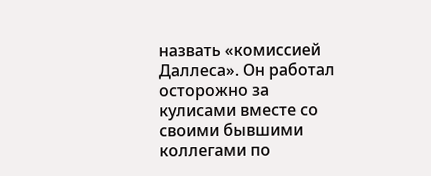назвать «комиссией Даллеса». Он работал осторожно за кулисами вместе со своими бывшими коллегами по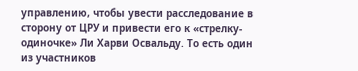управлению, чтобы увести расследование в сторону от ЦРУ и привести его к «стрелку-одиночке» Ли Харви Освальду. То есть один из участников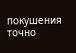покушения точно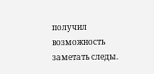получил возможность заметать следы.